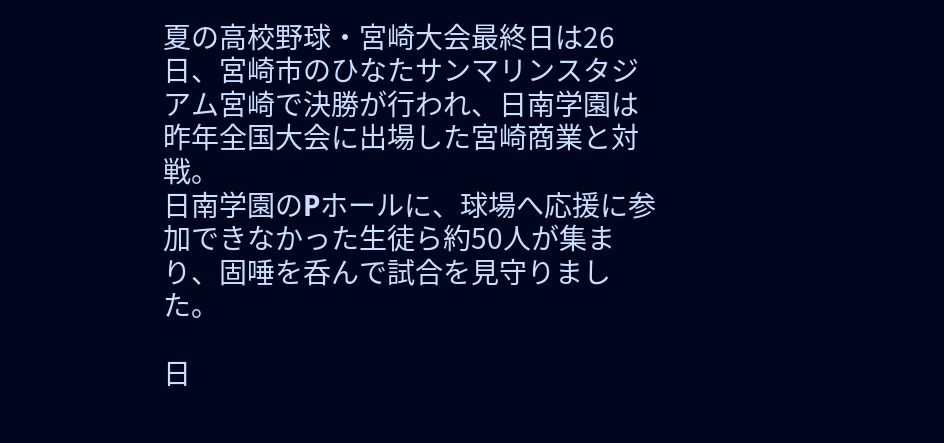夏の高校野球・宮崎大会最終日は26日、宮崎市のひなたサンマリンスタジアム宮崎で決勝が行われ、日南学園は昨年全国大会に出場した宮崎商業と対戦。
日南学園のPホールに、球場へ応援に参加できなかった生徒ら約50人が集まり、固唾を呑んで試合を見守りました。

日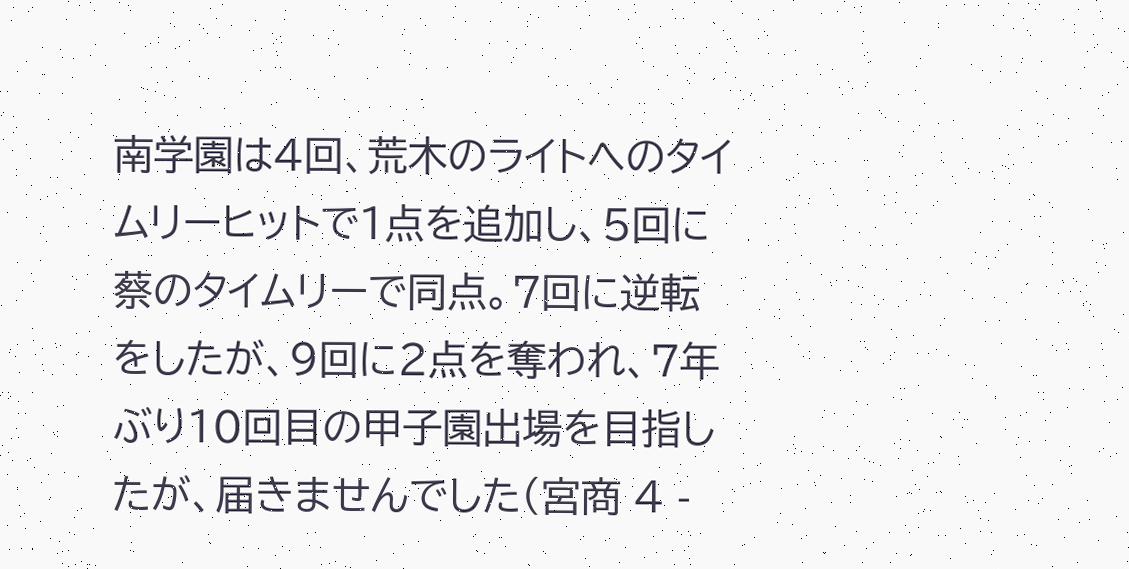南学園は4回、荒木のライトへのタイムリーヒットで1点を追加し、5回に蔡のタイムリーで同点。7回に逆転をしたが、9回に2点を奪われ、7年ぶり10回目の甲子園出場を目指したが、届きませんでした(宮商 4 -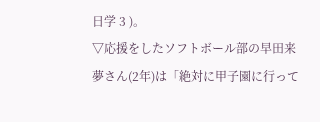日学 3 )。
▽応援をしたソフトボール部の早田来夢さん(2年)は「絶対に甲子園に行って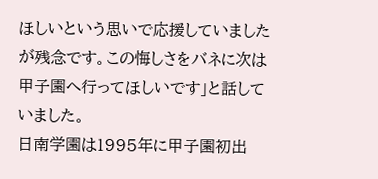ほしいという思いで応援していましたが残念です。この悔しさをバネに次は甲子園へ行ってほしいです」と話していました。
日南学園は1995年に甲子園初出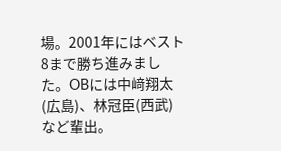場。2001年にはベスト8まで勝ち進みました。OBには中﨑翔太(広島)、林冠臣(西武)など輩出。